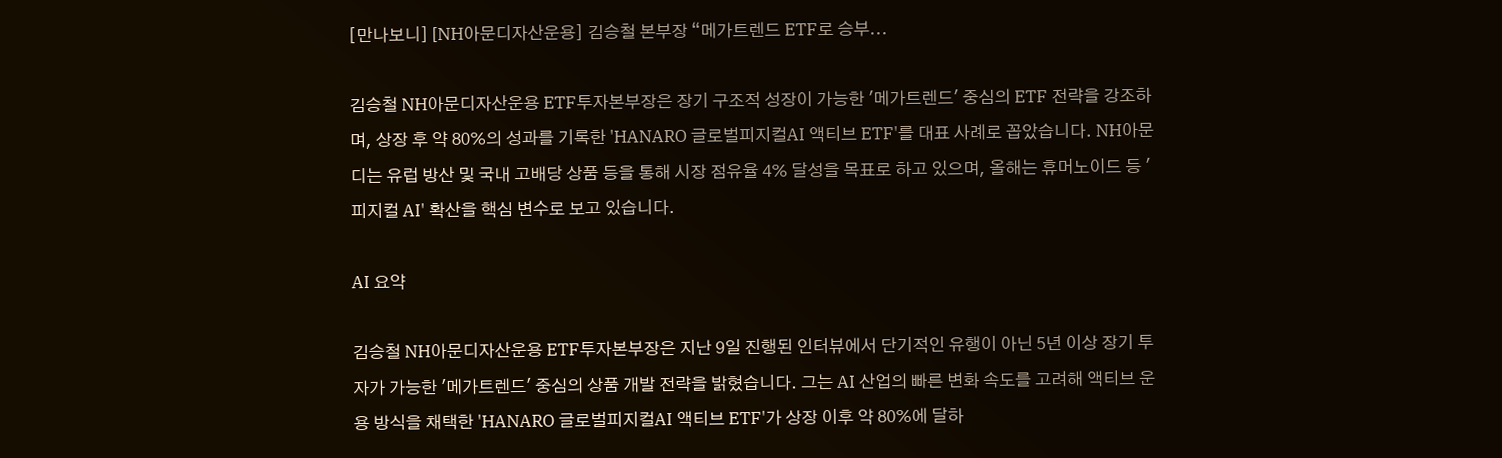[만나보니] [NH아문디자산운용] 김승철 본부장 “메가트렌드 ETF로 승부...

김승철 NH아문디자산운용 ETF투자본부장은 장기 구조적 성장이 가능한 '메가트렌드' 중심의 ETF 전략을 강조하며, 상장 후 약 80%의 성과를 기록한 'HANARO 글로벌피지컬AI 액티브 ETF'를 대표 사례로 꼽았습니다. NH아문디는 유럽 방산 및 국내 고배당 상품 등을 통해 시장 점유율 4% 달성을 목표로 하고 있으며, 올해는 휴머노이드 등 '피지컬 AI' 확산을 핵심 변수로 보고 있습니다.

AI 요약

김승철 NH아문디자산운용 ETF투자본부장은 지난 9일 진행된 인터뷰에서 단기적인 유행이 아닌 5년 이상 장기 투자가 가능한 '메가트렌드' 중심의 상품 개발 전략을 밝혔습니다. 그는 AI 산업의 빠른 변화 속도를 고려해 액티브 운용 방식을 채택한 'HANARO 글로벌피지컬AI 액티브 ETF'가 상장 이후 약 80%에 달하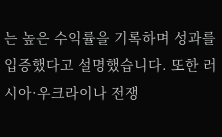는 높은 수익률을 기록하며 성과를 입증했다고 설명했습니다. 또한 러시아·우크라이나 전쟁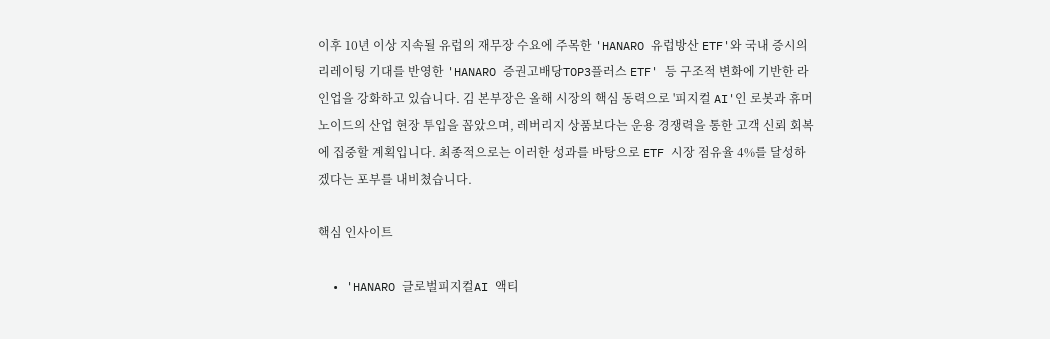이후 10년 이상 지속될 유럽의 재무장 수요에 주목한 'HANARO 유럽방산 ETF'와 국내 증시의 리레이팅 기대를 반영한 'HANARO 증권고배당TOP3플러스 ETF' 등 구조적 변화에 기반한 라인업을 강화하고 있습니다. 김 본부장은 올해 시장의 핵심 동력으로 '피지컬 AI'인 로봇과 휴머노이드의 산업 현장 투입을 꼽았으며, 레버리지 상품보다는 운용 경쟁력을 통한 고객 신뢰 회복에 집중할 계획입니다. 최종적으로는 이러한 성과를 바탕으로 ETF 시장 점유율 4%를 달성하겠다는 포부를 내비쳤습니다.

핵심 인사이트

  • 'HANARO 글로벌피지컬AI 액티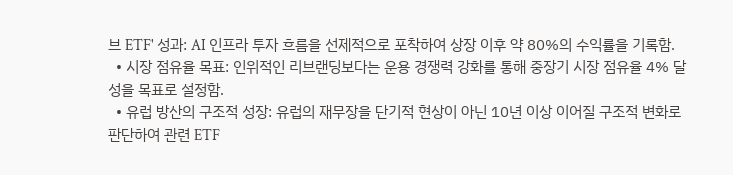브 ETF' 성과: AI 인프라 투자 흐름을 선제적으로 포착하여 상장 이후 약 80%의 수익률을 기록함.
  • 시장 점유율 목표: 인위적인 리브랜딩보다는 운용 경쟁력 강화를 통해 중장기 시장 점유율 4% 달성을 목표로 설정함.
  • 유럽 방산의 구조적 성장: 유럽의 재무장을 단기적 현상이 아닌 10년 이상 이어질 구조적 변화로 판단하여 관련 ETF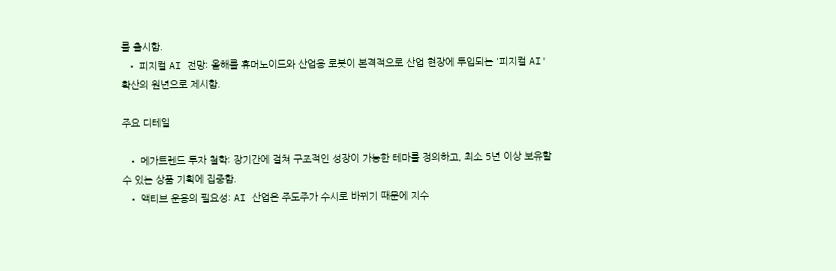를 출시함.
  • 피지컬 AI 전망: 올해를 휴머노이드와 산업용 로봇이 본격적으로 산업 현장에 투입되는 '피지컬 AI' 확산의 원년으로 제시함.

주요 디테일

  • 메가트렌드 투자 철학: 장기간에 걸쳐 구조적인 성장이 가능한 테마를 정의하고, 최소 5년 이상 보유할 수 있는 상품 기획에 집중함.
  • 액티브 운용의 필요성: AI 산업은 주도주가 수시로 바뀌기 때문에 지수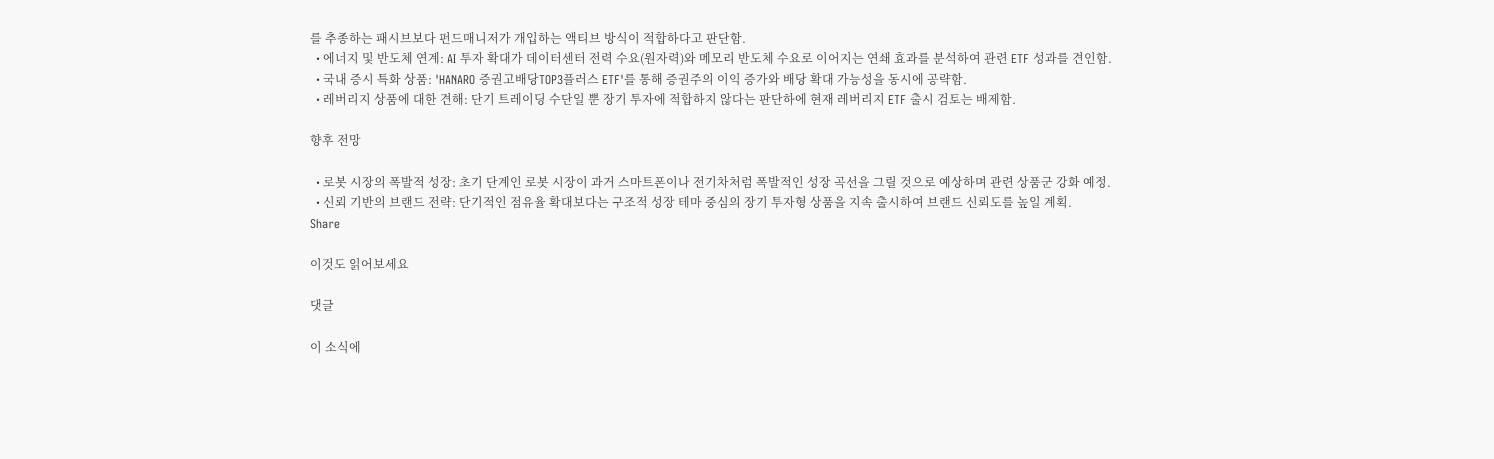를 추종하는 패시브보다 펀드매니저가 개입하는 액티브 방식이 적합하다고 판단함.
  • 에너지 및 반도체 연계: AI 투자 확대가 데이터센터 전력 수요(원자력)와 메모리 반도체 수요로 이어지는 연쇄 효과를 분석하여 관련 ETF 성과를 견인함.
  • 국내 증시 특화 상품: 'HANARO 증권고배당TOP3플러스 ETF'를 통해 증권주의 이익 증가와 배당 확대 가능성을 동시에 공략함.
  • 레버리지 상품에 대한 견해: 단기 트레이딩 수단일 뿐 장기 투자에 적합하지 않다는 판단하에 현재 레버리지 ETF 출시 검토는 배제함.

향후 전망

  • 로봇 시장의 폭발적 성장: 초기 단계인 로봇 시장이 과거 스마트폰이나 전기차처럼 폭발적인 성장 곡선을 그릴 것으로 예상하며 관련 상품군 강화 예정.
  • 신뢰 기반의 브랜드 전략: 단기적인 점유율 확대보다는 구조적 성장 테마 중심의 장기 투자형 상품을 지속 출시하여 브랜드 신뢰도를 높일 계획.
Share

이것도 읽어보세요

댓글

이 소식에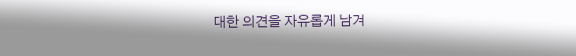대한 의견을 자유롭게 남겨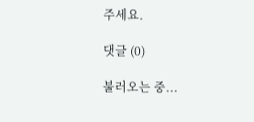주세요.

댓글 (0)

불러오는 중...